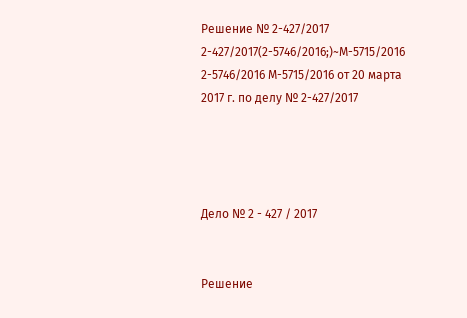Решение № 2-427/2017 2-427/2017(2-5746/2016;)~М-5715/2016 2-5746/2016 М-5715/2016 от 20 марта 2017 г. по делу № 2-427/2017




Дело № 2 - 427 / 2017


Решение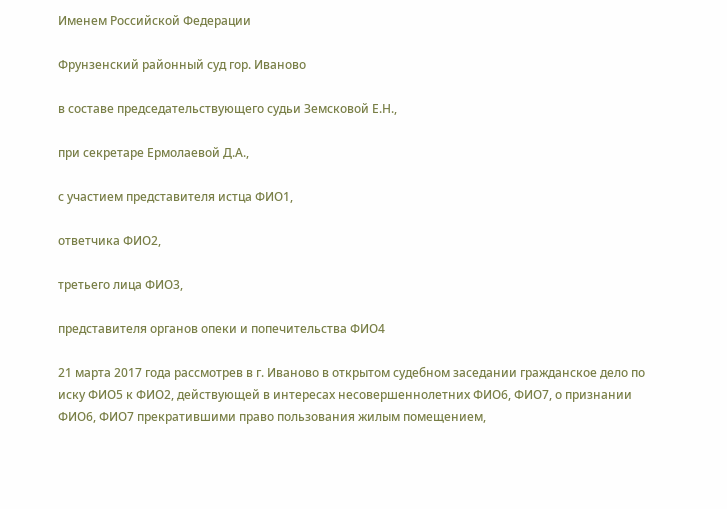Именем Российской Федерации

Фрунзенский районный суд гор. Иваново

в составе председательствующего судьи Земсковой Е.Н.,

при секретаре Ермолаевой Д.А.,

с участием представителя истца ФИО1,

ответчика ФИО2,

третьего лица ФИО3,

представителя органов опеки и попечительства ФИО4

21 марта 2017 года рассмотрев в г. Иваново в открытом судебном заседании гражданское дело по иску ФИО5 к ФИО2, действующей в интересах несовершеннолетних ФИО6, ФИО7, о признании ФИО6, ФИО7 прекратившими право пользования жилым помещением,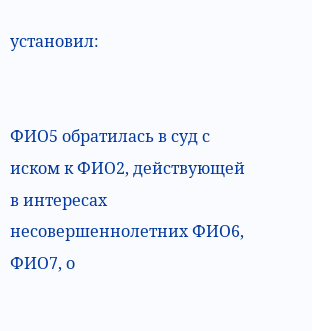установил:


ФИО5 обратилась в суд с иском к ФИО2, действующей в интересах несовершеннолетних ФИО6, ФИО7, о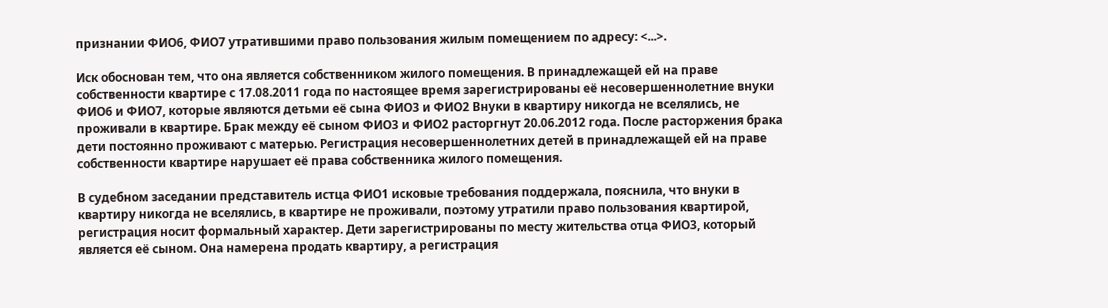признании ФИО6, ФИО7 утратившими право пользования жилым помещением по адресу: <...>.

Иск обоснован тем, что она является собственником жилого помещения. В принадлежащей ей на праве собственности квартире с 17.08.2011 года по настоящее время зарегистрированы её несовершеннолетние внуки ФИО6 и ФИО7, которые являются детьми её сына ФИО3 и ФИО2 Внуки в квартиру никогда не вселялись, не проживали в квартире. Брак между её сыном ФИО3 и ФИО2 расторгнут 20.06.2012 года. После расторжения брака дети постоянно проживают с матерью. Регистрация несовершеннолетних детей в принадлежащей ей на праве собственности квартире нарушает её права собственника жилого помещения.

В судебном заседании представитель истца ФИО1 исковые требования поддержала, пояснила, что внуки в квартиру никогда не вселялись, в квартире не проживали, поэтому утратили право пользования квартирой, регистрация носит формальный характер. Дети зарегистрированы по месту жительства отца ФИО3, который является её сыном. Она намерена продать квартиру, а регистрация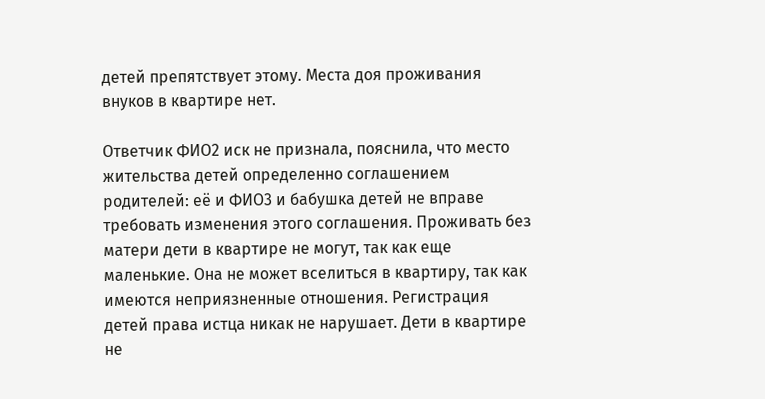детей препятствует этому. Места доя проживания внуков в квартире нет.

Ответчик ФИО2 иск не признала, пояснила, что место жительства детей определенно соглашением родителей: её и ФИО3 и бабушка детей не вправе требовать изменения этого соглашения. Проживать без матери дети в квартире не могут, так как еще маленькие. Она не может вселиться в квартиру, так как имеются неприязненные отношения. Регистрация детей права истца никак не нарушает. Дети в квартире не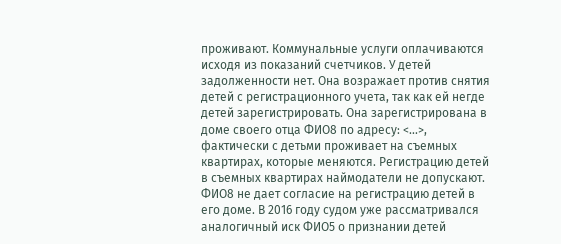проживают. Коммунальные услуги оплачиваются исходя из показаний счетчиков. У детей задолженности нет. Она возражает против снятия детей с регистрационного учета, так как ей негде детей зарегистрировать. Она зарегистрирована в доме своего отца ФИО8 по адресу: <...>, фактически с детьми проживает на съемных квартирах, которые меняются. Регистрацию детей в съемных квартирах наймодатели не допускают. ФИО8 не дает согласие на регистрацию детей в его доме. В 2016 году судом уже рассматривался аналогичный иск ФИО5 о признании детей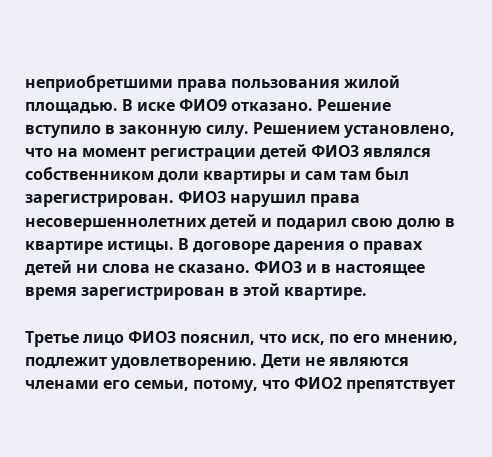неприобретшими права пользования жилой площадью. В иске ФИО9 отказано. Решение вступило в законную силу. Решением установлено, что на момент регистрации детей ФИО3 являлся собственником доли квартиры и сам там был зарегистрирован. ФИО3 нарушил права несовершеннолетних детей и подарил свою долю в квартире истицы. В договоре дарения о правах детей ни слова не сказано. ФИО3 и в настоящее время зарегистрирован в этой квартире.

Третье лицо ФИО3 пояснил, что иск, по его мнению, подлежит удовлетворению. Дети не являются членами его семьи, потому, что ФИО2 препятствует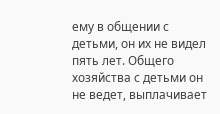ему в общении с детьми, он их не видел пять лет. Общего хозяйства с детьми он не ведет, выплачивает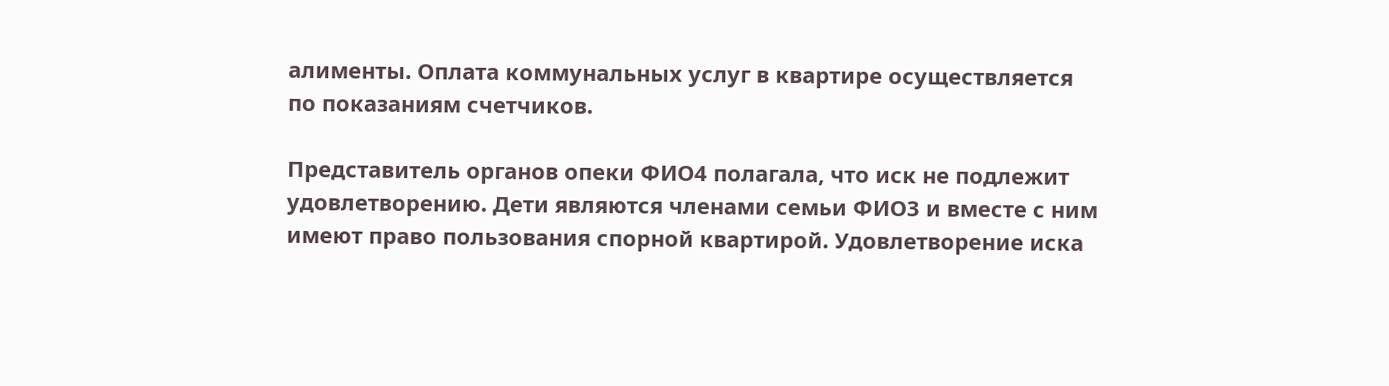алименты. Оплата коммунальных услуг в квартире осуществляется по показаниям счетчиков.

Представитель органов опеки ФИО4 полагала, что иск не подлежит удовлетворению. Дети являются членами семьи ФИО3 и вместе с ним имеют право пользования спорной квартирой. Удовлетворение иска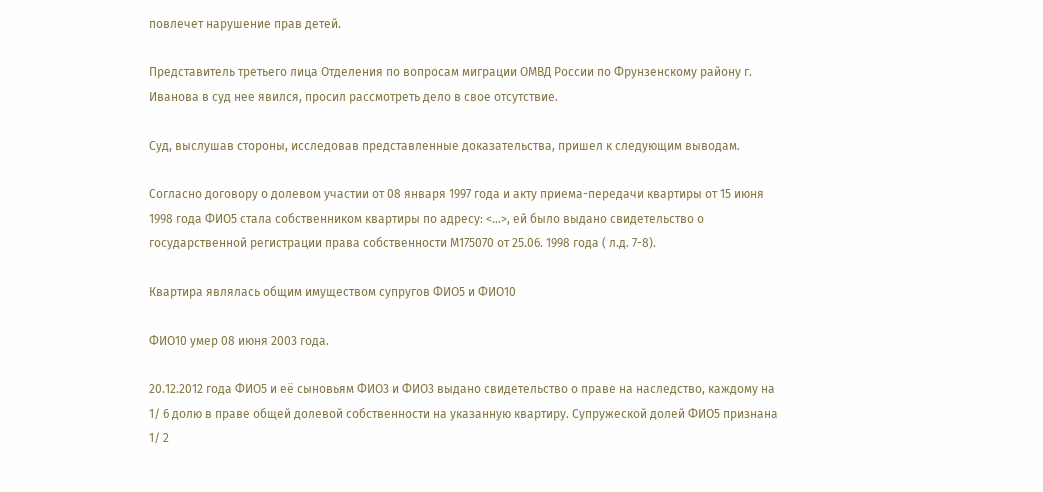повлечет нарушение прав детей.

Представитель третьего лица Отделения по вопросам миграции ОМВД России по Фрунзенскому району г. Иванова в суд нее явился, просил рассмотреть дело в свое отсутствие.

Суд, выслушав стороны, исследовав представленные доказательства, пришел к следующим выводам.

Согласно договору о долевом участии от 08 января 1997 года и акту приема-передачи квартиры от 15 июня 1998 года ФИО5 стала собственником квартиры по адресу: <...>, ей было выдано свидетельство о государственной регистрации права собственности М175070 от 25.06. 1998 года ( л.д. 7-8).

Квартира являлась общим имуществом супругов ФИО5 и ФИО10

ФИО10 умер 08 июня 2003 года.

20.12.2012 года ФИО5 и её сыновьям ФИО3 и ФИО3 выдано свидетельство о праве на наследство, каждому на 1/ 6 долю в праве общей долевой собственности на указанную квартиру. Супружеской долей ФИО5 признана 1/ 2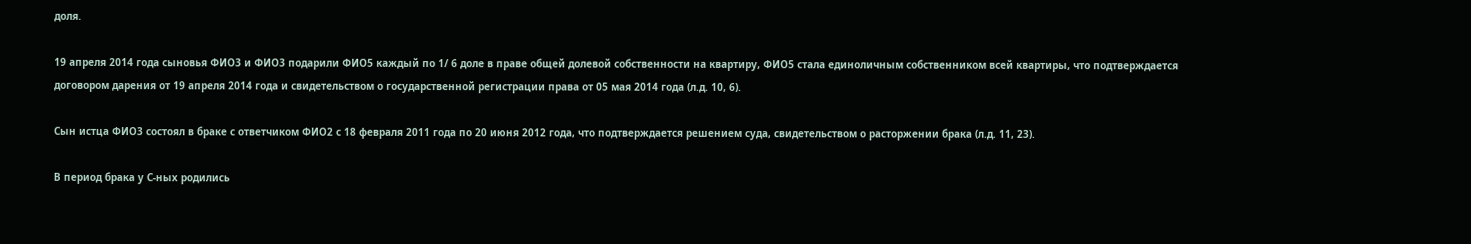доля.

19 апреля 2014 года сыновья ФИО3 и ФИО3 подарили ФИО5 каждый по 1/ 6 доле в праве общей долевой собственности на квартиру, ФИО5 стала единоличным собственником всей квартиры, что подтверждается договором дарения от 19 апреля 2014 года и свидетельством о государственной регистрации права от 05 мая 2014 года (л.д. 10, 6).

Сын истца ФИО3 состоял в браке с ответчиком ФИО2 с 18 февраля 2011 года по 20 июня 2012 года, что подтверждается решением суда, свидетельством о расторжении брака (л.д. 11, 23).

В период брака у С-ных родились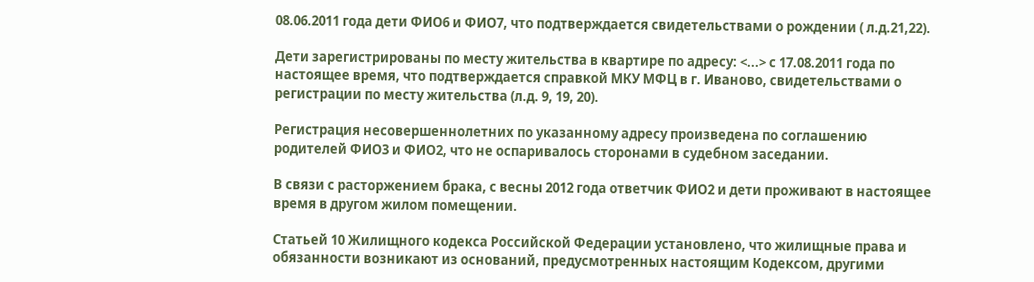08.06.2011 года дети ФИО6 и ФИО7, что подтверждается свидетельствами о рождении ( л.д.21,22).

Дети зарегистрированы по месту жительства в квартире по адресу: <...> с 17.08.2011 года по настоящее время, что подтверждается справкой МКУ МФЦ в г. Иваново, свидетельствами о регистрации по месту жительства (л.д. 9, 19, 20).

Регистрация несовершеннолетних по указанному адресу произведена по соглашению родителей ФИО3 и ФИО2, что не оспаривалось сторонами в судебном заседании.

В связи с расторжением брака, с весны 2012 года ответчик ФИО2 и дети проживают в настоящее время в другом жилом помещении.

Статьей 10 Жилищного кодекса Российской Федерации установлено, что жилищные права и обязанности возникают из оснований, предусмотренных настоящим Кодексом, другими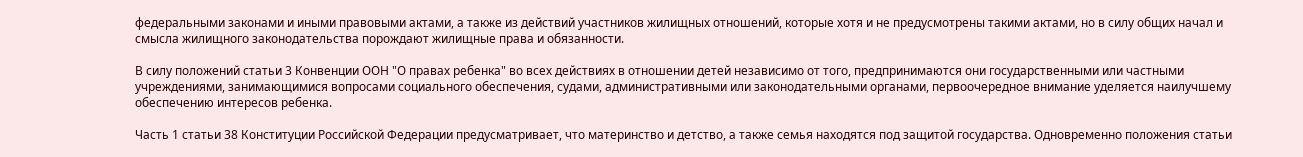федеральными законами и иными правовыми актами, а также из действий участников жилищных отношений, которые хотя и не предусмотрены такими актами, но в силу общих начал и смысла жилищного законодательства порождают жилищные права и обязанности.

В силу положений статьи 3 Конвенции ООН "О правах ребенка" во всех действиях в отношении детей независимо от того, предпринимаются они государственными или частными учреждениями, занимающимися вопросами социального обеспечения, судами, административными или законодательными органами, первоочередное внимание уделяется наилучшему обеспечению интересов ребенка.

Часть 1 статьи 38 Конституции Российской Федерации предусматривает, что материнство и детство, а также семья находятся под защитой государства. Одновременно положения статьи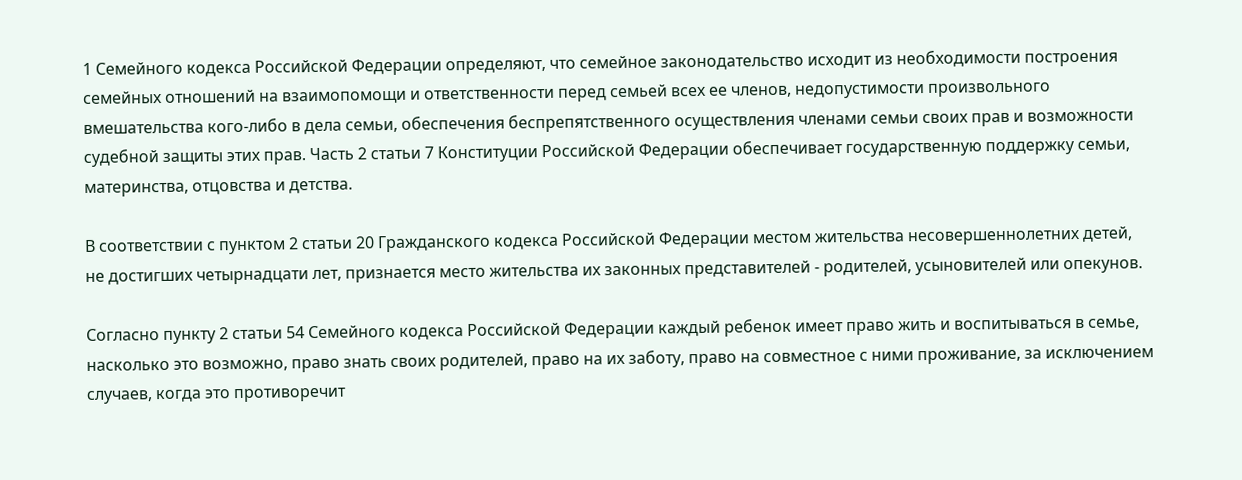1 Семейного кодекса Российской Федерации определяют, что семейное законодательство исходит из необходимости построения семейных отношений на взаимопомощи и ответственности перед семьей всех ее членов, недопустимости произвольного вмешательства кого-либо в дела семьи, обеспечения беспрепятственного осуществления членами семьи своих прав и возможности судебной защиты этих прав. Часть 2 статьи 7 Конституции Российской Федерации обеспечивает государственную поддержку семьи, материнства, отцовства и детства.

В соответствии с пунктом 2 статьи 20 Гражданского кодекса Российской Федерации местом жительства несовершеннолетних детей, не достигших четырнадцати лет, признается место жительства их законных представителей - родителей, усыновителей или опекунов.

Согласно пункту 2 статьи 54 Семейного кодекса Российской Федерации каждый ребенок имеет право жить и воспитываться в семье, насколько это возможно, право знать своих родителей, право на их заботу, право на совместное с ними проживание, за исключением случаев, когда это противоречит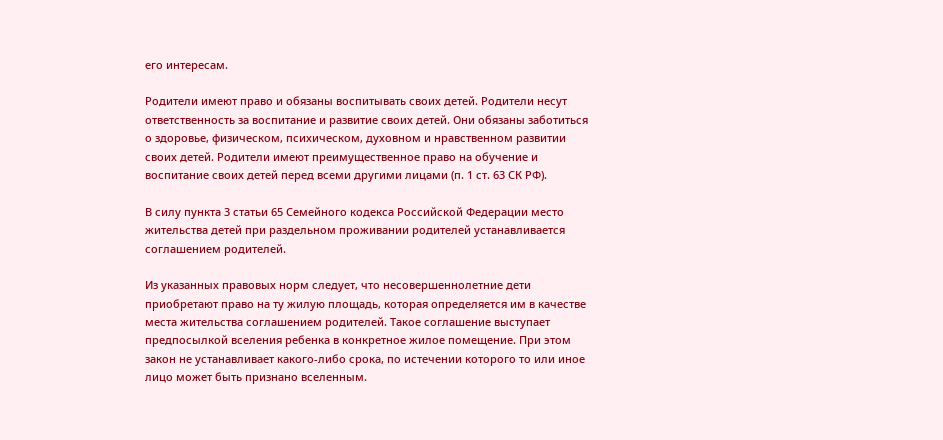его интересам.

Родители имеют право и обязаны воспитывать своих детей. Родители несут ответственность за воспитание и развитие своих детей. Они обязаны заботиться о здоровье, физическом, психическом, духовном и нравственном развитии своих детей. Родители имеют преимущественное право на обучение и воспитание своих детей перед всеми другими лицами (п. 1 ст. 63 СК РФ).

В силу пункта 3 статьи 65 Семейного кодекса Российской Федерации место жительства детей при раздельном проживании родителей устанавливается соглашением родителей.

Из указанных правовых норм следует, что несовершеннолетние дети приобретают право на ту жилую площадь, которая определяется им в качестве места жительства соглашением родителей. Такое соглашение выступает предпосылкой вселения ребенка в конкретное жилое помещение. При этом закон не устанавливает какого-либо срока, по истечении которого то или иное лицо может быть признано вселенным.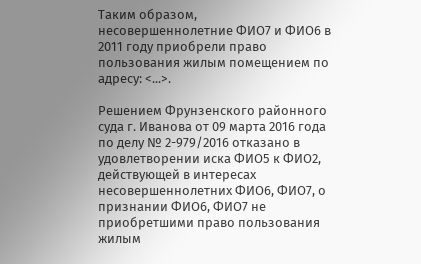Таким образом, несовершеннолетние ФИО7 и ФИО6 в 2011 году приобрели право пользования жилым помещением по адресу: <...>.

Решением Фрунзенского районного суда г. Иванова от 09 марта 2016 года по делу № 2-979/2016 отказано в удовлетворении иска ФИО5 к ФИО2, действующей в интересах несовершеннолетних ФИО6, ФИО7, о признании ФИО6, ФИО7 не приобретшими право пользования жилым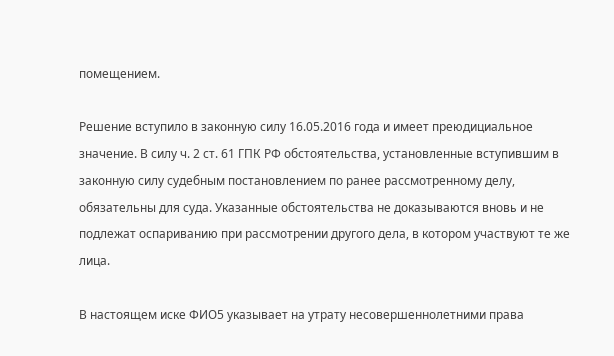помещением.

Решение вступило в законную силу 16.05.2016 года и имеет преюдициальное значение. В силу ч. 2 ст. 61 ГПК РФ обстоятельства, установленные вступившим в законную силу судебным постановлением по ранее рассмотренному делу, обязательны для суда. Указанные обстоятельства не доказываются вновь и не подлежат оспариванию при рассмотрении другого дела, в котором участвуют те же лица.

В настоящем иске ФИО5 указывает на утрату несовершеннолетними права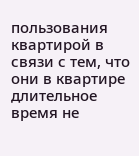пользования квартирой в связи с тем, что они в квартире длительное время не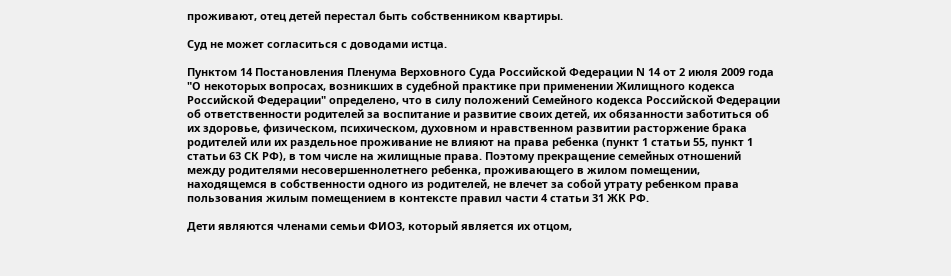проживают, отец детей перестал быть собственником квартиры.

Суд не может согласиться с доводами истца.

Пунктом 14 Постановления Пленума Верховного Суда Российской Федерации N 14 от 2 июля 2009 года "О некоторых вопросах, возникших в судебной практике при применении Жилищного кодекса Российской Федерации" определено, что в силу положений Семейного кодекса Российской Федерации об ответственности родителей за воспитание и развитие своих детей, их обязанности заботиться об их здоровье, физическом, психическом, духовном и нравственном развитии расторжение брака родителей или их раздельное проживание не влияют на права ребенка (пункт 1 статьи 55, пункт 1 статьи 63 СК РФ), в том числе на жилищные права. Поэтому прекращение семейных отношений между родителями несовершеннолетнего ребенка, проживающего в жилом помещении, находящемся в собственности одного из родителей, не влечет за собой утрату ребенком права пользования жилым помещением в контексте правил части 4 статьи 31 ЖК РФ.

Дети являются членами семьи ФИО3, который является их отцом,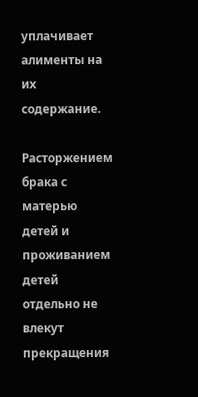уплачивает алименты на их содержание.

Расторжением брака с матерью детей и проживанием детей отдельно не влекут прекращения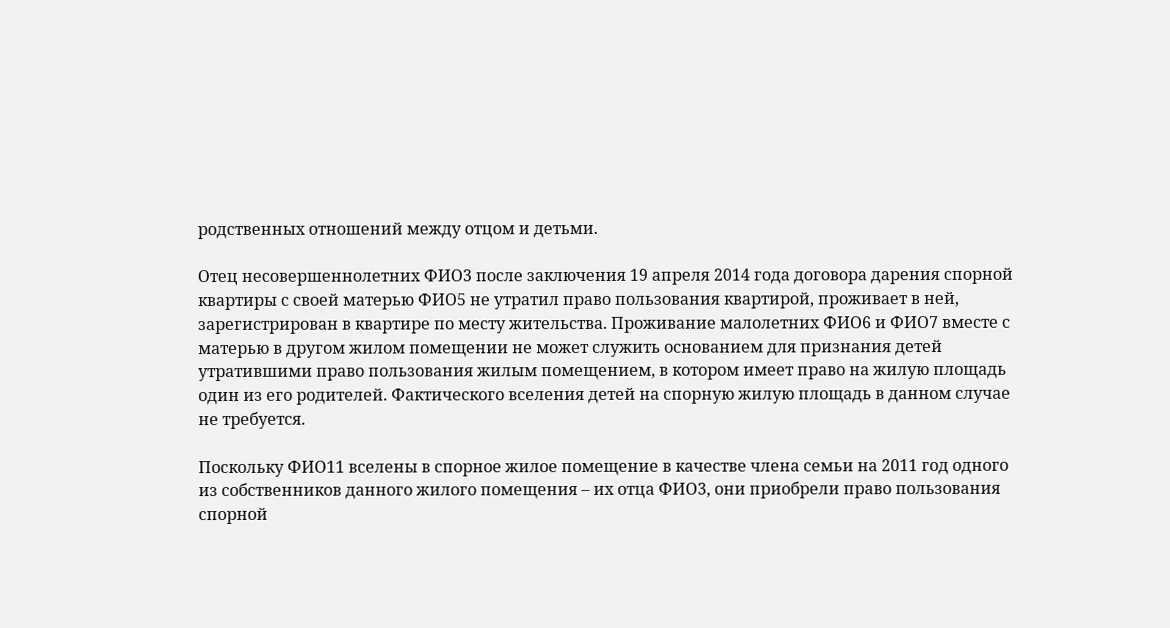родственных отношений между отцом и детьми.

Отец несовершеннолетних ФИО3 после заключения 19 апреля 2014 года договора дарения спорной квартиры с своей матерью ФИО5 не утратил право пользования квартирой, проживает в ней, зарегистрирован в квартире по месту жительства. Проживание малолетних ФИО6 и ФИО7 вместе с матерью в другом жилом помещении не может служить основанием для признания детей утратившими право пользования жилым помещением, в котором имеет право на жилую площадь один из его родителей. Фактического вселения детей на спорную жилую площадь в данном случае не требуется.

Поскольку ФИО11 вселены в спорное жилое помещение в качестве члена семьи на 2011 год одного из собственников данного жилого помещения – их отца ФИО3, они приобрели право пользования спорной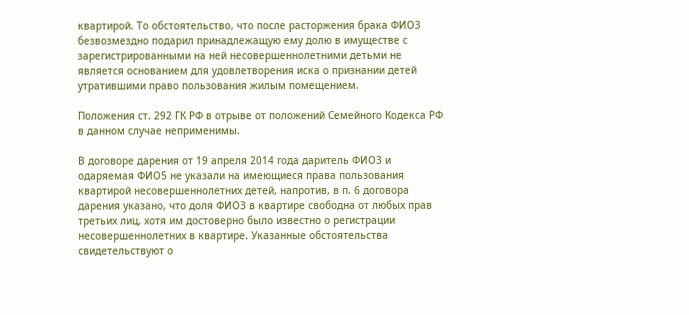квартирой. То обстоятельство, что после расторжения брака ФИО3 безвозмездно подарил принадлежащую ему долю в имуществе с зарегистрированными на ней несовершеннолетними детьми не является основанием для удовлетворения иска о признании детей утратившими право пользования жилым помещением.

Положения ст. 292 ГК РФ в отрыве от положений Семейного Кодекса РФ в данном случае неприменимы.

В договоре дарения от 19 апреля 2014 года даритель ФИО3 и одаряемая ФИО5 не указали на имеющиеся права пользования квартирой несовершеннолетних детей, напротив, в п. 6 договора дарения указано, что доля ФИО3 в квартире свободна от любых прав третьих лиц, хотя им достоверно было известно о регистрации несовершеннолетних в квартире. Указанные обстоятельства свидетельствуют о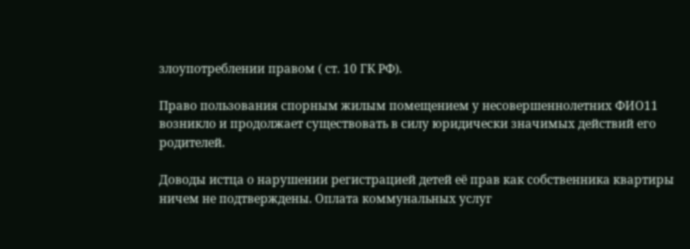злоупотреблении правом ( ст. 10 ГК РФ).

Право пользования спорным жилым помещением у несовершеннолетних ФИО11 возникло и продолжает существовать в силу юридически значимых действий его родителей.

Доводы истца о нарушении регистрацией детей её прав как собственника квартиры ничем не подтверждены. Оплата коммунальных услуг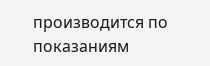производится по показаниям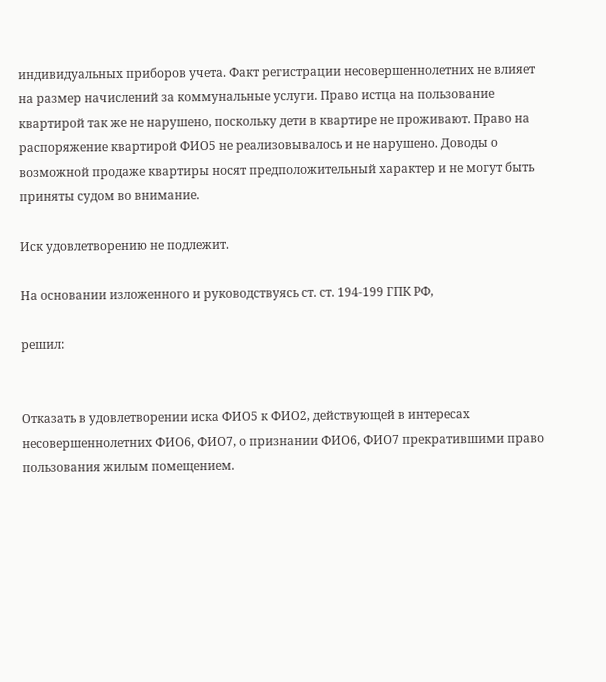индивидуальных приборов учета. Факт регистрации несовершеннолетних не влияет на размер начислений за коммунальные услуги. Право истца на пользование квартирой так же не нарушено, поскольку дети в квартире не проживают. Право на распоряжение квартирой ФИО5 не реализовывалось и не нарушено. Доводы о возможной продаже квартиры носят предположительный характер и не могут быть приняты судом во внимание.

Иск удовлетворению не подлежит.

На основании изложенного и руководствуясь ст. ст. 194-199 ГПК РФ,

решил:


Отказать в удовлетворении иска ФИО5 к ФИО2, действующей в интересах несовершеннолетних ФИО6, ФИО7, о признании ФИО6, ФИО7 прекратившими право пользования жилым помещением.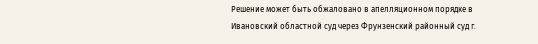Решение может быть обжаловано в апелляционном порядке в Ивановский областной суд через Фрунзенский районный суд г.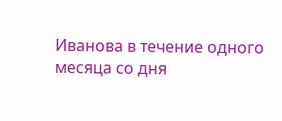Иванова в течение одного месяца со дня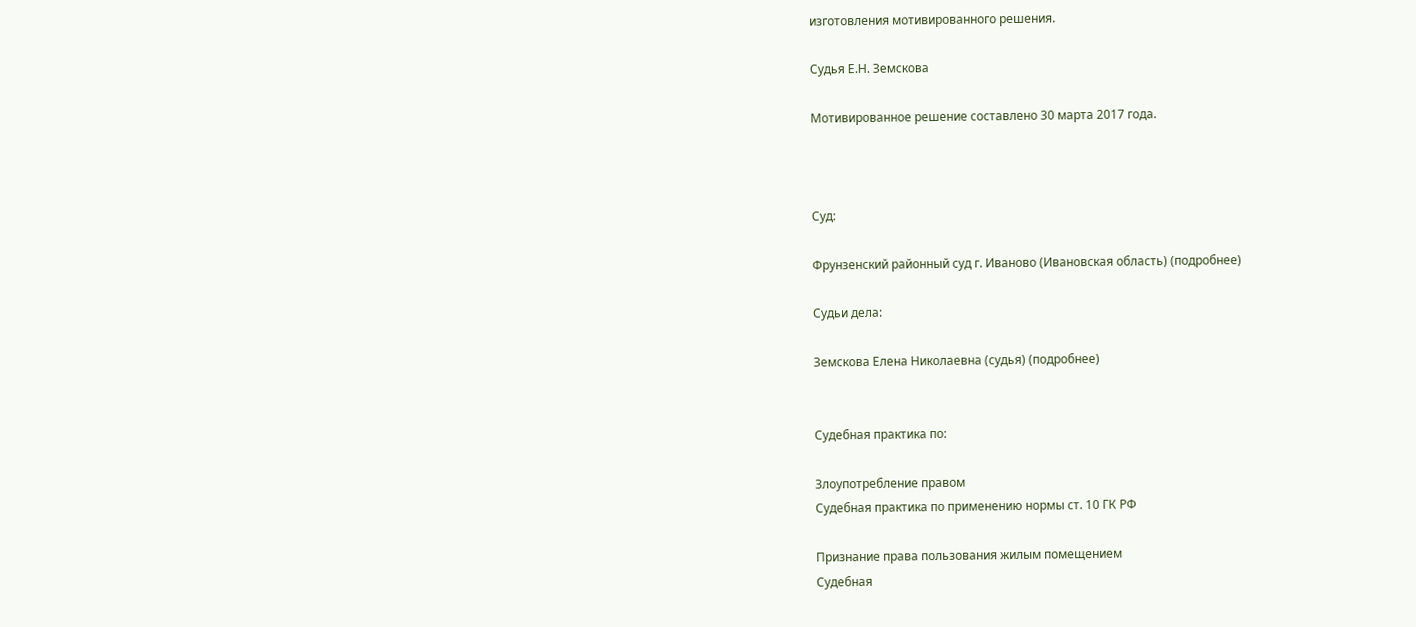изготовления мотивированного решения.

Судья Е.Н. Земскова

Мотивированное решение составлено 30 марта 2017 года.



Суд:

Фрунзенский районный суд г. Иваново (Ивановская область) (подробнее)

Судьи дела:

Земскова Елена Николаевна (судья) (подробнее)


Судебная практика по:

Злоупотребление правом
Судебная практика по применению нормы ст. 10 ГК РФ

Признание права пользования жилым помещением
Судебная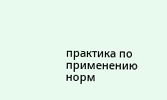практика по применению норм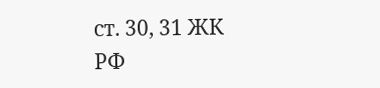ст. 30, 31 ЖК РФ